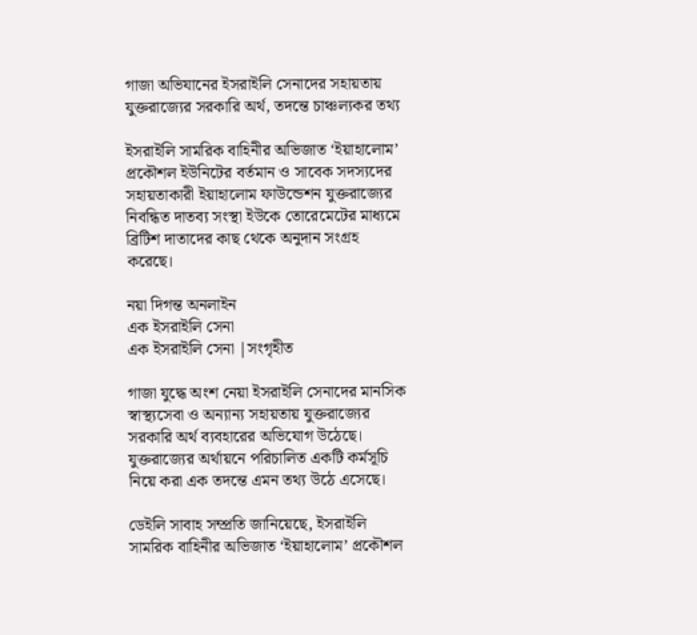গাজা অভিযানের ইসরাইলি সেনাদের সহায়তায় যুক্তরাজ্যের সরকারি অর্থ, তদন্তে চাঞ্চল্যকর তথ্য

ইসরাইলি সামরিক বাহিনীর অভিজাত ‘ইয়াহালোম’ প্রকৌশল ইউনিটের বর্তমান ও সাবেক সদস্যদের সহায়তাকারী ইয়াহালোম ফাউন্ডেশন যুক্তরাজ্যের নিবন্ধিত দাতব্য সংস্থা ইউকে তোরেমেটের মাধ্যমে ব্রিটিশ দাতাদের কাছ থেকে অনুদান সংগ্রহ করেছে।

নয়া দিগন্ত অনলাইন
এক ইসরাইলি সেনা
এক ইসরাইলি সেনা |সংগৃহীত

গাজা যুদ্ধে অংশ নেয়া ইসরাইলি সেনাদের মানসিক স্বাস্থ্যসেবা ও অন্যান্য সহায়তায় যুক্তরাজ্যের সরকারি অর্থ ব্যবহারের অভিযোগ উঠেছে। যুক্তরাজ্যের অর্থায়নে পরিচালিত একটি কর্মসূচি নিয়ে করা এক তদন্তে এমন তথ্য উঠে এসেছে।

ডেইলি সাবাহ সম্প্রতি জানিয়েছে, ইসরাইলি সামরিক বাহিনীর অভিজাত ‘ইয়াহালোম’ প্রকৌশল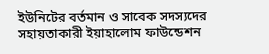ইউনিটের বর্তমান ও সাবেক সদস্যদের সহায়তাকারী ইয়াহালোম ফাউন্ডেশন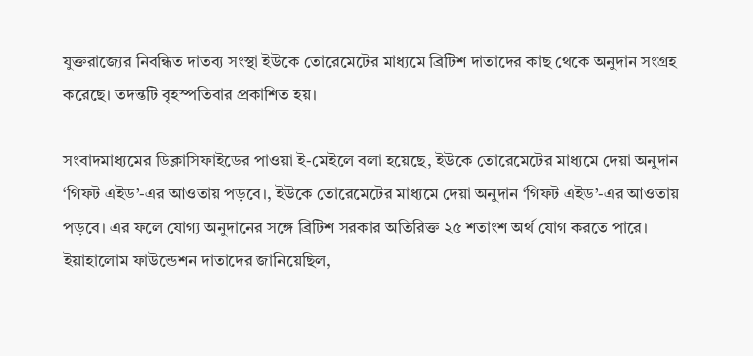যুক্তরাজ্যের নিবন্ধিত দাতব্য সংস্থা ইউকে তোরেমেটের মাধ্যমে ব্রিটিশ দাতাদের কাছ থেকে অনুদান সংগ্রহ করেছে। তদন্তটি বৃহস্পতিবার প্রকাশিত হয়।

সংবাদমাধ্যমের ডিক্লাসিফাইডের পাওয়া ই-মেইলে বলা হয়েছে, ইউকে তোরেমেটের মাধ্যমে দেয়া অনুদান ‘গিফট এইড’-এর আওতায় পড়বে।, ইউকে তোরেমেটের মাধ্যমে দেয়া অনুদান ‘গিফট এইড’-এর আওতায় পড়বে। এর ফলে যোগ্য অনুদানের সঙ্গে ব্রিটিশ সরকার অতিরিক্ত ২৫ শতাংশ অর্থ যোগ করতে পারে। ইয়াহালোম ফাউন্ডেশন দাতাদের জানিয়েছিল,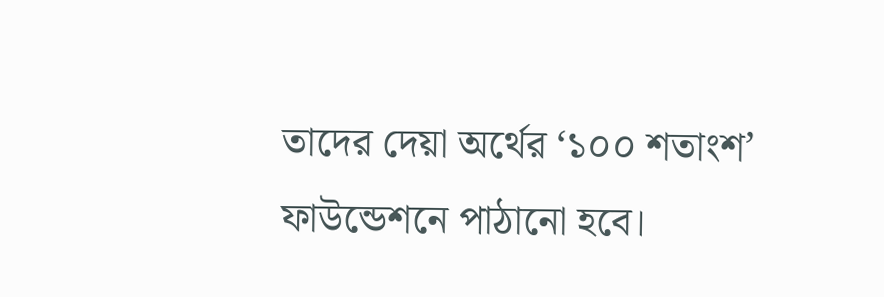তাদের দেয়া অর্থের ‘১০০ শতাংশ’ ফাউন্ডেশনে পাঠানো হবে।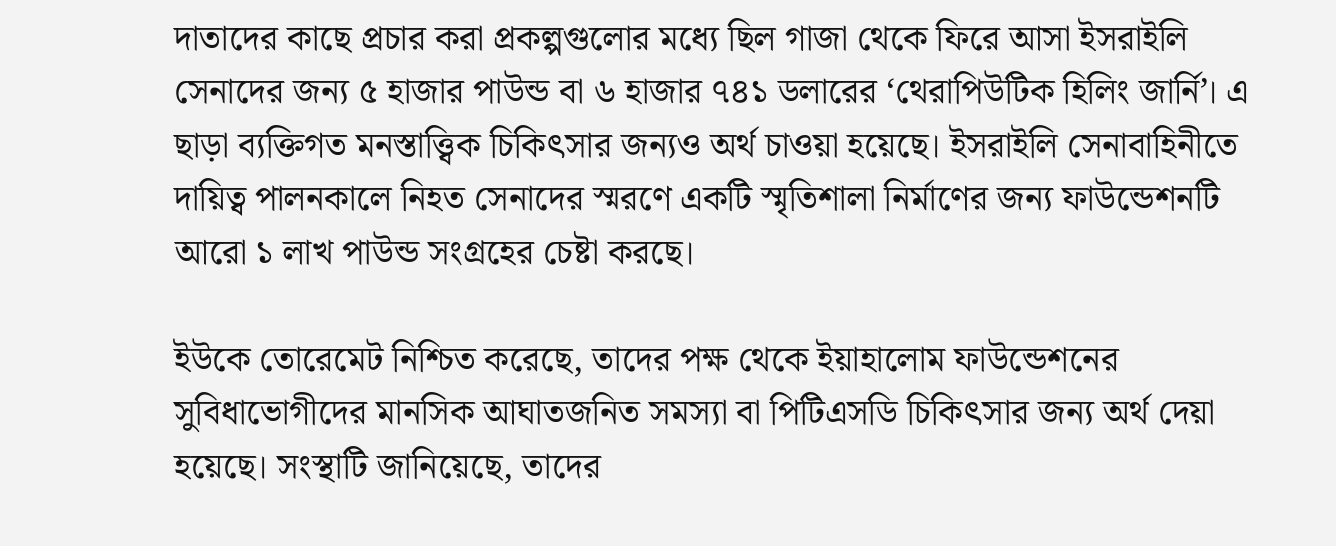দাতাদের কাছে প্রচার করা প্রকল্পগুলোর মধ্যে ছিল গাজা থেকে ফিরে আসা ইসরাইলি সেনাদের জন্য ৫ হাজার পাউন্ড বা ৬ হাজার ৭৪১ ডলারের ‘থেরাপিউটিক হিলিং জার্নি’। এ ছাড়া ব্যক্তিগত মনস্তাত্ত্বিক চিকিৎসার জন্যও অর্থ চাওয়া হয়েছে। ইসরাইলি সেনাবাহিনীতে দায়িত্ব পালনকালে নিহত সেনাদের স্মরণে একটি স্মৃতিশালা নির্মাণের জন্য ফাউন্ডেশনটি আরো ১ লাখ পাউন্ড সংগ্রহের চেষ্টা করছে।

ইউকে তোরেমেট নিশ্চিত করেছে, তাদের পক্ষ থেকে ইয়াহালোম ফাউন্ডেশনের সুবিধাভোগীদের মানসিক আঘাতজনিত সমস্যা বা পিটিএসডি চিকিৎসার জন্য অর্থ দেয়া হয়েছে। সংস্থাটি জানিয়েছে, তাদের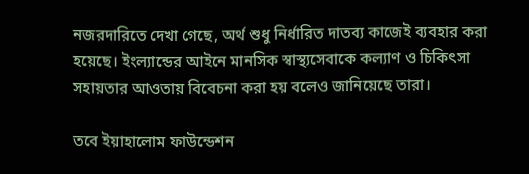নজরদারিতে দেখা গেছে, অর্থ শুধু নির্ধারিত দাতব্য কাজেই ব্যবহার করা হয়েছে। ইংল্যান্ডের আইনে মানসিক স্বাস্থ্যসেবাকে কল্যাণ ও চিকিৎসা সহায়তার আওতায় বিবেচনা করা হয় বলেও জানিয়েছে তারা।

তবে ইয়াহালোম ফাউন্ডেশন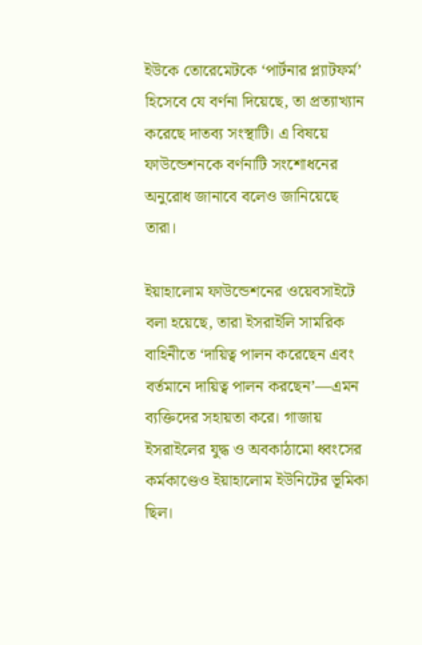ইউকে তোরেমেটকে ‘পার্টনার প্ল্যাটফর্ম’ হিসেবে যে বর্ণনা দিয়েছে, তা প্রত্যাখ্যান করেছে দাতব্য সংস্থাটি। এ বিষয়ে ফাউন্ডেশনকে বর্ণনাটি সংশোধনের অনুরোধ জানাবে বলেও জানিয়েছে তারা।

ইয়াহালোম ফাউন্ডেশনের ওয়েবসাইটে বলা হয়েছে, তারা ইসরাইলি সামরিক বাহিনীতে ‘দায়িত্ব পালন করেছেন এবং বর্তমানে দায়িত্ব পালন করছেন’—এমন ব্যক্তিদের সহায়তা করে। গাজায় ইসরাইলের যুদ্ধ ও অবকাঠামো ধ্বংসের কর্মকাণ্ডেও ইয়াহালোম ইউনিটের ভূমিকা ছিল।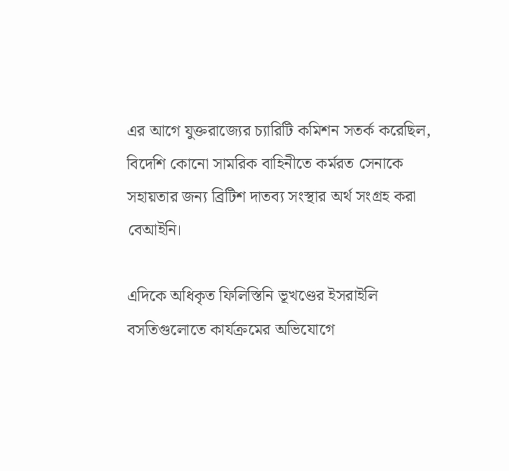এর আগে যুক্তরাজ্যের চ্যারিটি কমিশন সতর্ক করেছিল, বিদেশি কোনো সামরিক বাহিনীতে কর্মরত সেনাকে সহায়তার জন্য ব্রিটিশ দাতব্য সংস্থার অর্থ সংগ্রহ করা বেআইনি।

এদিকে অধিকৃত ফিলিস্তিনি ভূখণ্ডের ইসরাইলি বসতিগুলোতে কার্যক্রমের অভিযোগে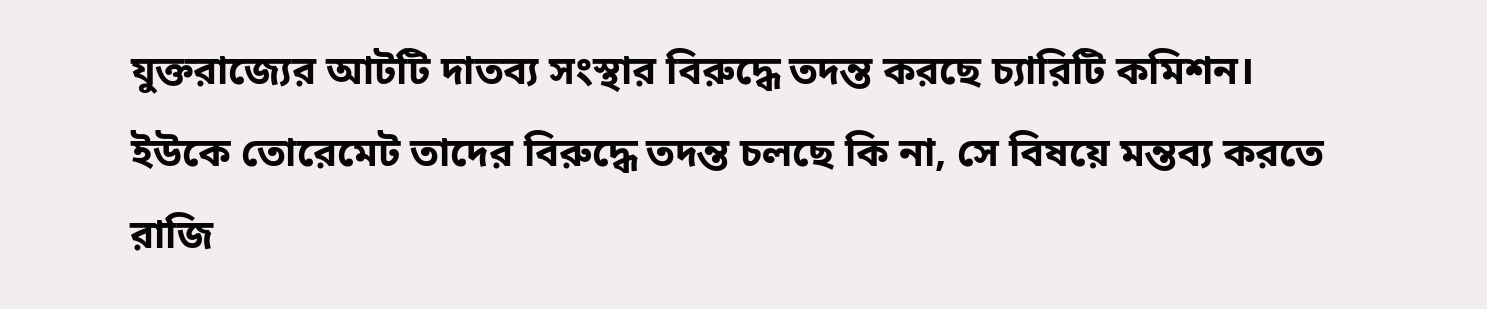যুক্তরাজ্যের আটটি দাতব্য সংস্থার বিরুদ্ধে তদন্ত করছে চ্যারিটি কমিশন। ইউকে তোরেমেট তাদের বিরুদ্ধে তদন্ত চলছে কি না, সে বিষয়ে মন্তব্য করতে রাজি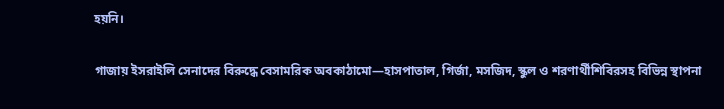হয়নি।

গাজায় ইসরাইলি সেনাদের বিরুদ্ধে বেসামরিক অবকাঠামো—হাসপাতাল, গির্জা, মসজিদ, স্কুল ও শরণার্থীশিবিরসহ বিভিন্ন স্থাপনা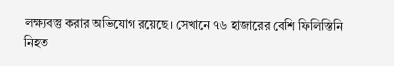লক্ষ্যবস্তু করার অভিযোগ রয়েছে। সেখানে ৭৬ হাজারের বেশি ফিলিস্তিনি নিহত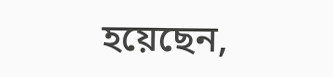হয়েছেন,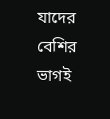যাদের বেশির ভাগই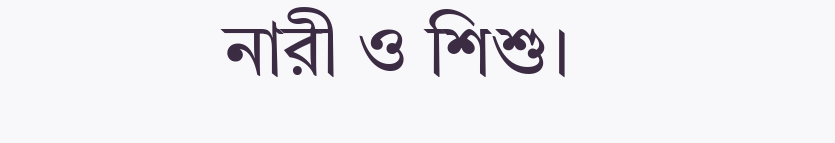নারী ও শিশু।